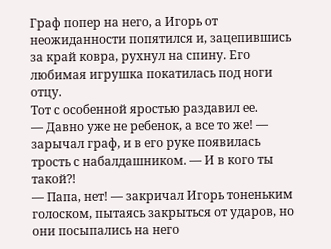Граф попер на него, а Игорь от неожиданности попятился и, зацепившись за край ковра, рухнул на спину. Его любимая игрушка покатилась под ноги отцу.
Тот с особенной яростью раздавил ее.
— Давно уже не ребенок, а все то же! — зарычал граф, и в его руке появилась трость с набалдашником. — И в кого ты такой⁈
— Папа, нет! — закричал Игорь тоненьким голоском, пытаясь закрыться от ударов, но они посыпались на него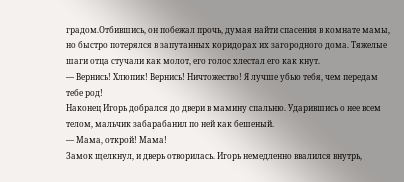градом.Отбившись, он побежал прочь, думая найти спасения в комнате мамы, но быстро потерялся в запутанных коридорах их загородного дома. Тяжелые шаги отца стучали как молот, его голос хлестал его как кнут.
— Вернись! Хлюпик! Вернись! Ничтожество! Я лучше убью тебя, чем передам тебе род!
Наконец Игорь добрался до двери в мамину спальню. Ударившись о нее всем телом, мальчик забарабанил по ней как бешеный.
— Мама, открой! Мама!
Замок щелкнул, и дверь отворилась. Игорь немедленно ввалился внутрь,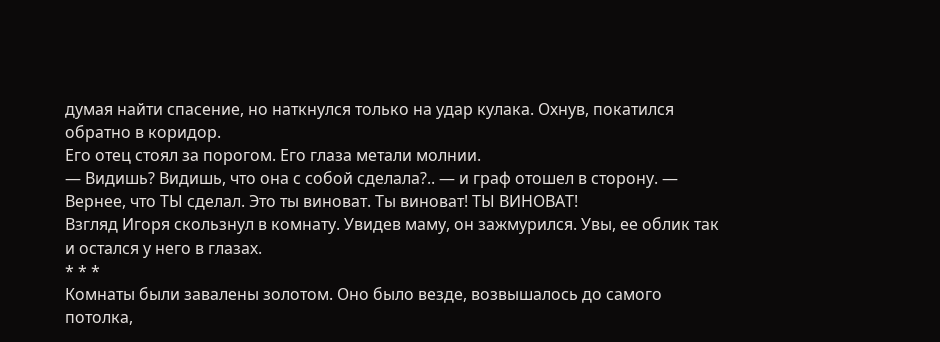думая найти спасение, но наткнулся только на удар кулака. Охнув, покатился обратно в коридор.
Его отец стоял за порогом. Его глаза метали молнии.
— Видишь? Видишь, что она с собой сделала?.. — и граф отошел в сторону. — Вернее, что ТЫ сделал. Это ты виноват. Ты виноват! ТЫ ВИНОВАТ!
Взгляд Игоря скользнул в комнату. Увидев маму, он зажмурился. Увы, ее облик так и остался у него в глазах.
* * *
Комнаты были завалены золотом. Оно было везде, возвышалось до самого потолка,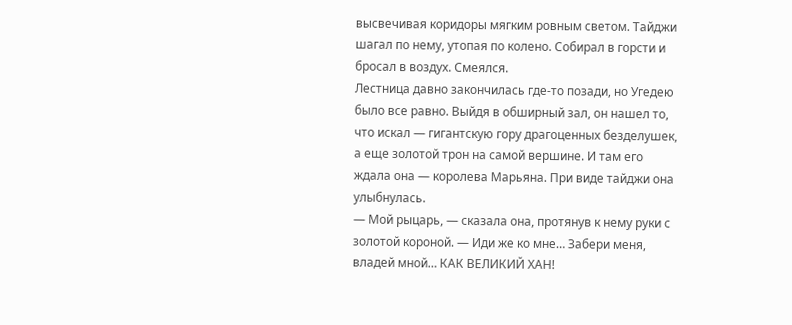высвечивая коридоры мягким ровным светом. Тайджи шагал по нему, утопая по колено. Собирал в горсти и бросал в воздух. Смеялся.
Лестница давно закончилась где-то позади, но Угедею было все равно. Выйдя в обширный зал, он нашел то, что искал — гигантскую гору драгоценных безделушек, а еще золотой трон на самой вершине. И там его ждала она — королева Марьяна. При виде тайджи она улыбнулась.
— Мой рыцарь, — сказала она, протянув к нему руки с золотой короной. — Иди же ко мне… Забери меня, владей мной… КАК ВЕЛИКИЙ ХАН!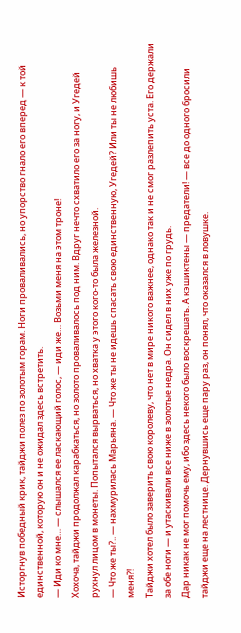Исторгнув победный крик, тайджи полез по золотым горам. Ноги проваливались, но упорство гнало его вперед — к той единственной, которую он и не ожидал здесь встретить.
— Иди ко мне… — слышался ее ласкающий голос, — иди же… Возьми меня на этом троне!
Хохоча, тайджи продолжал карабкаться, но золото проваливалось под ним. Вдруг нечто схватило его за ногу, и Угедей рухнул лицом в монеты. Попытался вырваться, но хватка у этого кого-то была железной.
— Что же ты?.. — нахмурилась Марьяна. — Что же ты не идешь спасать свою единственную, Угедей? Или ты не любишь меня⁈
Тайджи хотел было заверить свою королеву, что нет в мире никого важнее, однако так и не смог разлепить уста. Его держали за обе ноги — и утаскивали все ниже в золотые недра. Он сидел в них уже по грудь.
Дар никак не мог помочь ему, ибо здесь некого было воскрешать. А кэшиктены — предатели! — все до одного бросили тайджи еще на лестнице. Дернувшись еще пару раз, он понял, что оказался в ловушке.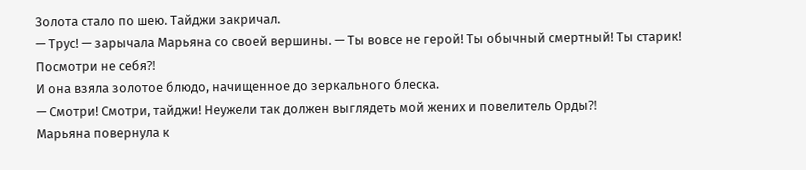Золота стало по шею. Тайджи закричал.
— Трус! — зарычала Марьяна со своей вершины. — Ты вовсе не герой! Ты обычный смертный! Ты старик! Посмотри не себя⁈
И она взяла золотое блюдо, начищенное до зеркального блеска.
— Смотри! Смотри, тайджи! Неужели так должен выглядеть мой жених и повелитель Орды⁈
Марьяна повернула к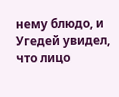нему блюдо, и Угедей увидел, что лицо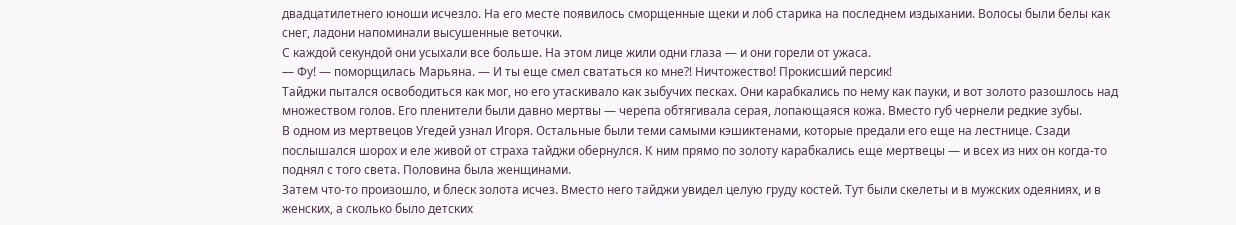двадцатилетнего юноши исчезло. На его месте появилось сморщенные щеки и лоб старика на последнем издыхании. Волосы были белы как снег, ладони напоминали высушенные веточки.
С каждой секундой они усыхали все больше. На этом лице жили одни глаза — и они горели от ужаса.
— Фу! — поморщилась Марьяна. — И ты еще смел свататься ко мне⁈ Ничтожество! Прокисший персик!
Тайджи пытался освободиться как мог, но его утаскивало как зыбучих песках. Они карабкались по нему как пауки, и вот золото разошлось над множеством голов. Его пленители были давно мертвы — черепа обтягивала серая, лопающаяся кожа. Вместо губ чернели редкие зубы.
В одном из мертвецов Угедей узнал Игоря. Остальные были теми самыми кэшиктенами, которые предали его еще на лестнице. Сзади послышался шорох и еле живой от страха тайджи обернулся. К ним прямо по золоту карабкались еще мертвецы — и всех из них он когда-то поднял с того света. Половина была женщинами.
Затем что-то произошло, и блеск золота исчез. Вместо него тайджи увидел целую груду костей. Тут были скелеты и в мужских одеяниях, и в женских, а сколько было детских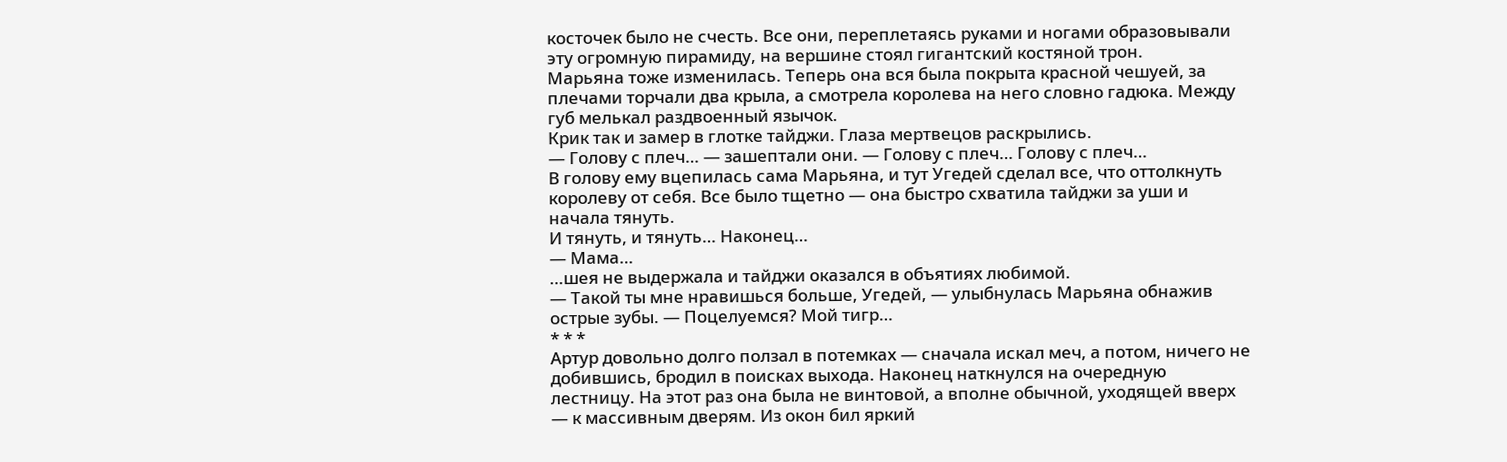косточек было не счесть. Все они, переплетаясь руками и ногами образовывали эту огромную пирамиду, на вершине стоял гигантский костяной трон.
Марьяна тоже изменилась. Теперь она вся была покрыта красной чешуей, за плечами торчали два крыла, а смотрела королева на него словно гадюка. Между губ мелькал раздвоенный язычок.
Крик так и замер в глотке тайджи. Глаза мертвецов раскрылись.
— Голову с плеч… — зашептали они. — Голову с плеч… Голову с плеч…
В голову ему вцепилась сама Марьяна, и тут Угедей сделал все, что оттолкнуть королеву от себя. Все было тщетно — она быстро схватила тайджи за уши и начала тянуть.
И тянуть, и тянуть… Наконец…
— Мама…
…шея не выдержала и тайджи оказался в объятиях любимой.
— Такой ты мне нравишься больше, Угедей, — улыбнулась Марьяна обнажив острые зубы. — Поцелуемся? Мой тигр…
* * *
Артур довольно долго ползал в потемках — сначала искал меч, а потом, ничего не добившись, бродил в поисках выхода. Наконец наткнулся на очередную лестницу. На этот раз она была не винтовой, а вполне обычной, уходящей вверх — к массивным дверям. Из окон бил яркий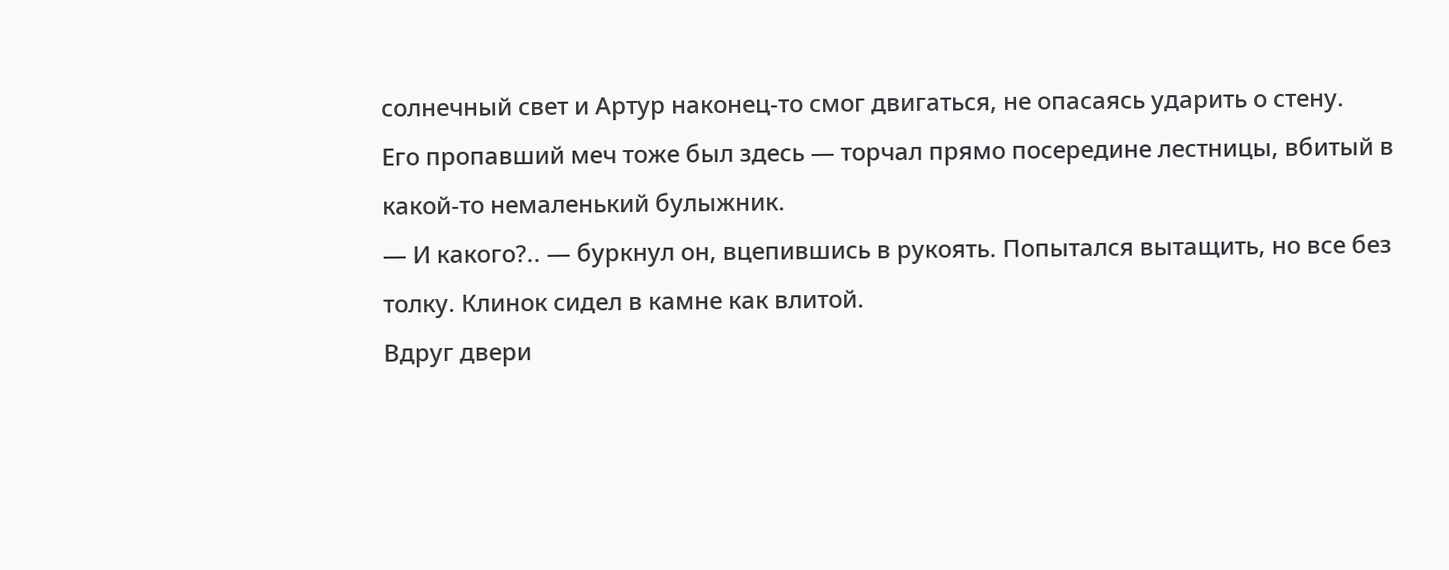солнечный свет и Артур наконец-то смог двигаться, не опасаясь ударить о стену.
Его пропавший меч тоже был здесь — торчал прямо посередине лестницы, вбитый в какой-то немаленький булыжник.
— И какого?.. — буркнул он, вцепившись в рукоять. Попытался вытащить, но все без толку. Клинок сидел в камне как влитой.
Вдруг двери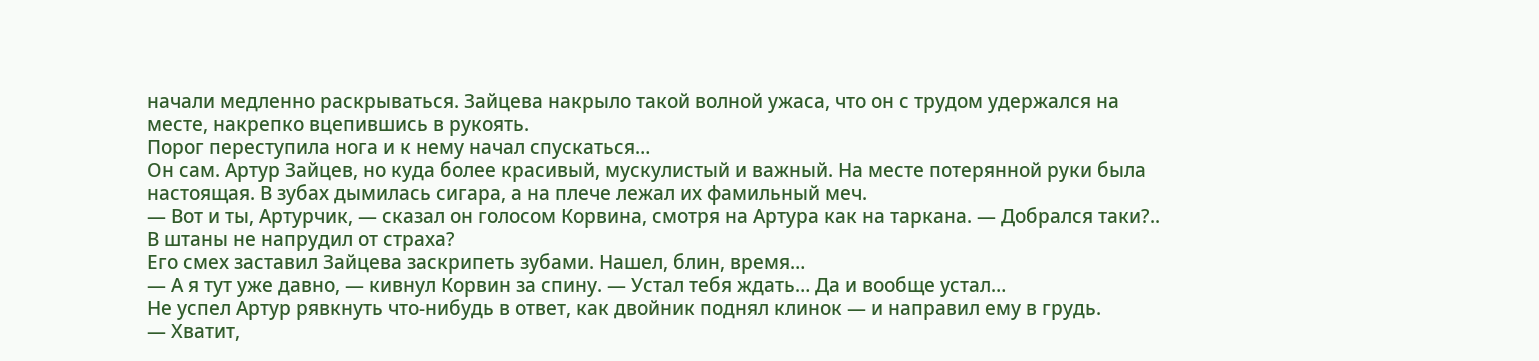начали медленно раскрываться. Зайцева накрыло такой волной ужаса, что он с трудом удержался на месте, накрепко вцепившись в рукоять.
Порог переступила нога и к нему начал спускаться…
Он сам. Артур Зайцев, но куда более красивый, мускулистый и важный. На месте потерянной руки была настоящая. В зубах дымилась сигара, а на плече лежал их фамильный меч.
— Вот и ты, Артурчик, — сказал он голосом Корвина, смотря на Артура как на таркана. — Добрался таки?.. В штаны не напрудил от страха?
Его смех заставил Зайцева заскрипеть зубами. Нашел, блин, время…
— А я тут уже давно, — кивнул Корвин за спину. — Устал тебя ждать… Да и вообще устал…
Не успел Артур рявкнуть что-нибудь в ответ, как двойник поднял клинок — и направил ему в грудь.
— Хватит,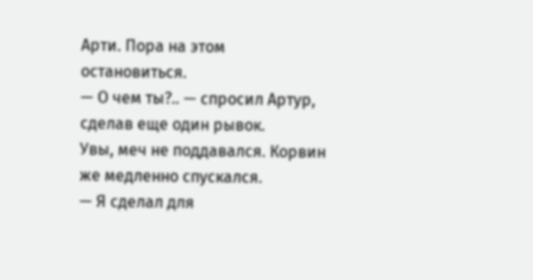Арти. Пора на этом остановиться.
— О чем ты?.. — спросил Артур, сделав еще один рывок.
Увы, меч не поддавался. Корвин же медленно спускался.
— Я сделал для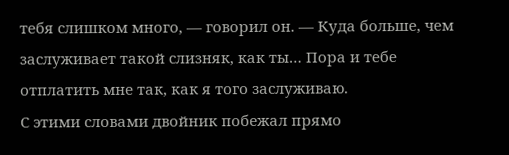тебя слишком много, — говорил он. — Куда больше, чем заслуживает такой слизняк, как ты… Пора и тебе отплатить мне так, как я того заслуживаю.
С этими словами двойник побежал прямо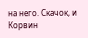на него. Скачок, и Корвин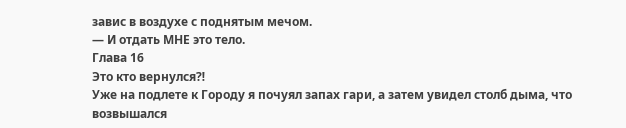завис в воздухе с поднятым мечом.
— И отдать МНЕ это тело.
Глава 16
Это кто вернулся⁈
Уже на подлете к Городу я почуял запах гари, а затем увидел столб дыма, что возвышался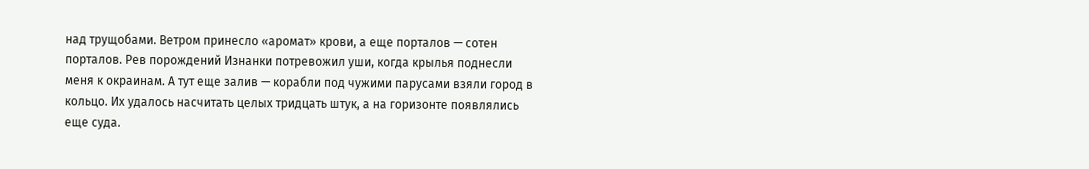над трущобами. Ветром принесло «аромат» крови, а еще порталов — сотен порталов. Рев порождений Изнанки потревожил уши, когда крылья поднесли меня к окраинам. А тут еще залив — корабли под чужими парусами взяли город в кольцо. Их удалось насчитать целых тридцать штук, а на горизонте появлялись еще суда.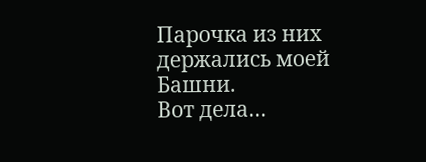Парочка из них держались моей Башни.
Вот дела…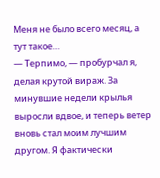Меня не было всего месяц, а тут такое…
— Терпимо, — пробурчал я, делая крутой вираж. За минувшие недели крылья выросли вдвое, и теперь ветер вновь стал моим лучшим другом. Я фактически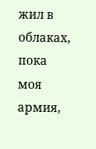жил в облаках, пока моя армия,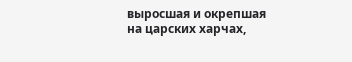выросшая и окрепшая на царских харчах,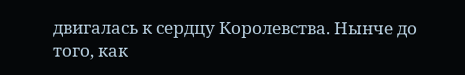двигалась к сердцу Королевства. Нынче до того, как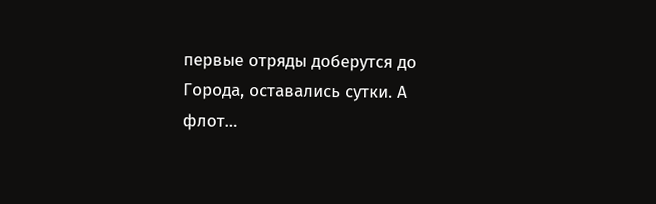первые отряды доберутся до Города, оставались сутки. А флот…